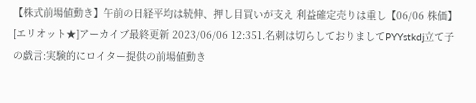【株式前場値動き】午前の日経平均は続伸、押し目買いが支え 利益確定売りは重し【06/06 株価】 [エリオット★]アーカイブ最終更新 2023/06/06 12:351.名刺は切らしておりましてPYYstkdj立て子の戯言:実験的にロイター提供の前場値動き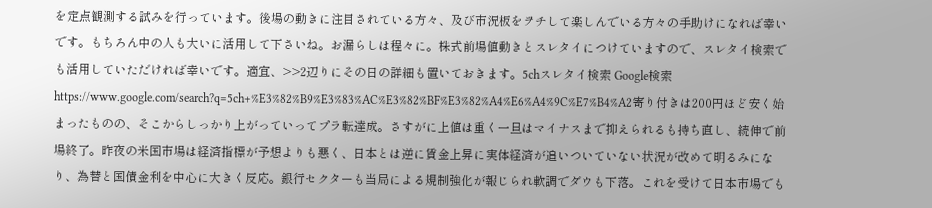を定点観測する試みを行っています。後場の動きに注目されている方々、及び市況板をヲチして楽しんでいる方々の手助けになれば幸いです。もちろん中の人も大いに活用して下さいね。お漏らしは程々に。株式前場値動きとスレタイにつけていますので、スレタイ検索でも活用していただければ幸いです。適宜、>>2辺りにその日の詳細も置いておきます。5chスレタイ検索 Google検索https://www.google.com/search?q=5ch+%E3%82%B9%E3%83%AC%E3%82%BF%E3%82%A4%E6%A4%9C%E7%B4%A2寄り付きは200円ほど安く始まったものの、そこからしっかり上がっていってプラ転達成。さすがに上値は重く一旦はマイナスまで抑えられるも持ち直し、続伸で前場終了。昨夜の米国市場は経済指標が予想よりも悪く、日本とは逆に賃金上昇に実体経済が追いついていない状況が改めて明るみになり、為替と国債金利を中心に大きく反応。銀行セクターも当局による規制強化が報じられ軟調でダウも下落。これを受けて日本市場でも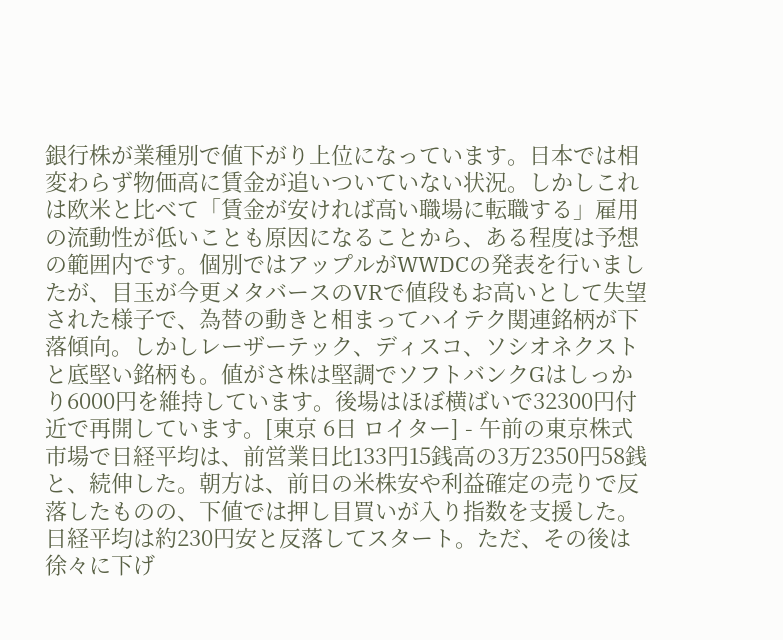銀行株が業種別で値下がり上位になっています。日本では相変わらず物価高に賃金が追いついていない状況。しかしこれは欧米と比べて「賃金が安ければ高い職場に転職する」雇用の流動性が低いことも原因になることから、ある程度は予想の範囲内です。個別ではアップルがWWDCの発表を行いましたが、目玉が今更メタバースのVRで値段もお高いとして失望された様子で、為替の動きと相まってハイテク関連銘柄が下落傾向。しかしレーザーテック、ディスコ、ソシオネクストと底堅い銘柄も。値がさ株は堅調でソフトバンクGはしっかり6000円を維持しています。後場はほぼ横ばいで32300円付近で再開しています。[東京 6日 ロイター] - 午前の東京株式市場で日経平均は、前営業日比133円15銭高の3万2350円58銭と、続伸した。朝方は、前日の米株安や利益確定の売りで反落したものの、下値では押し目買いが入り指数を支援した。 日経平均は約230円安と反落してスタート。ただ、その後は徐々に下げ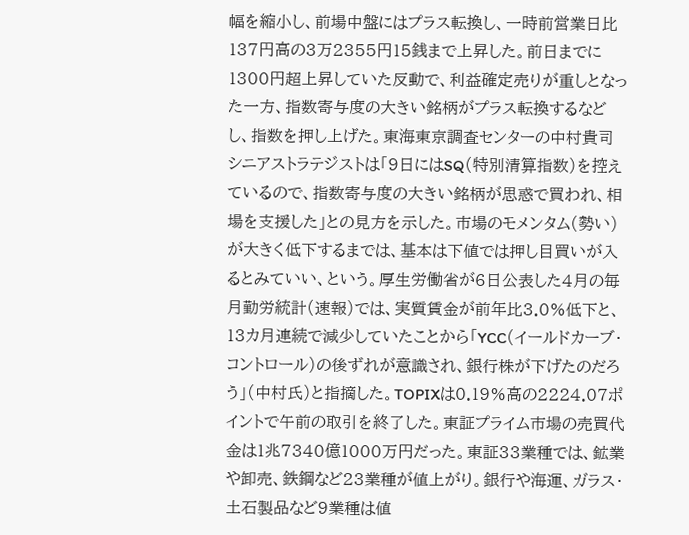幅を縮小し、前場中盤にはプラス転換し、一時前営業日比137円高の3万2355円15銭まで上昇した。前日までに1300円超上昇していた反動で、利益確定売りが重しとなった一方、指数寄与度の大きい銘柄がプラス転換するなどし、指数を押し上げた。東海東京調査センターの中村貴司シニアストラテジストは「9日にはSQ(特別清算指数)を控えているので、指数寄与度の大きい銘柄が思惑で買われ、相場を支援した」との見方を示した。市場のモメンタム(勢い)が大きく低下するまでは、基本は下値では押し目買いが入るとみていい、という。厚生労働省が6日公表した4月の毎月勤労統計(速報)では、実質賃金が前年比3.0%低下と、13カ月連続で減少していたことから「YCC(イールドカーブ・コントロール)の後ずれが意識され、銀行株が下げたのだろう」(中村氏)と指摘した。TOPIXは0.19%高の2224.07ポイントで午前の取引を終了した。東証プライム市場の売買代金は1兆7340億1000万円だった。東証33業種では、鉱業や卸売、鉄鋼など23業種が値上がり。銀行や海運、ガラス・土石製品など9業種は値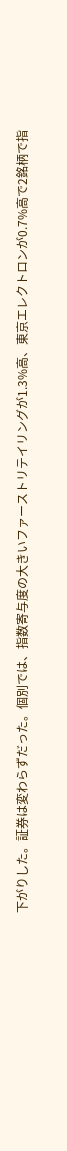下がりした。証券は変わらずだった。個別では、指数寄与度の大きいファーストリテイリングが1.3%高、東京エレクトロンが0.7%高で2銘柄で指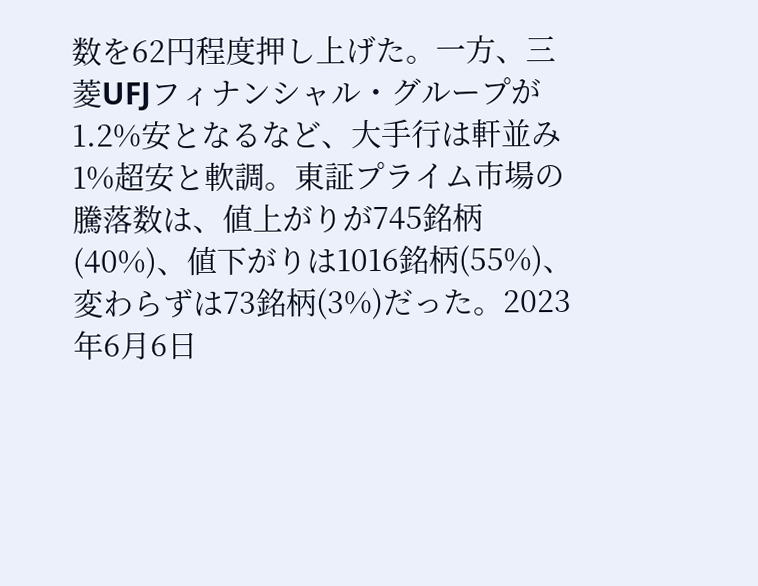数を62円程度押し上げた。一方、三菱UFJフィナンシャル・グループが1.2%安となるなど、大手行は軒並み1%超安と軟調。東証プライム市場の騰落数は、値上がりが745銘柄(40%)、値下がりは1016銘柄(55%)、変わらずは73銘柄(3%)だった。2023年6月6日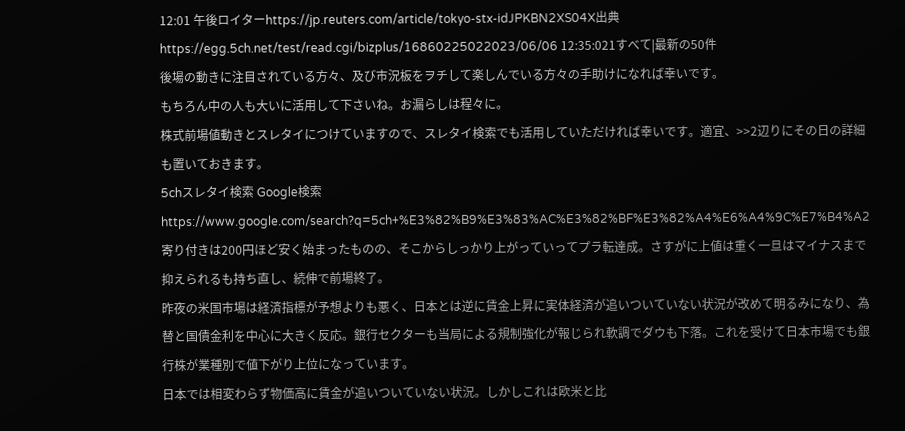12:01 午後ロイターhttps://jp.reuters.com/article/tokyo-stx-idJPKBN2XS04X出典 https://egg.5ch.net/test/read.cgi/bizplus/16860225022023/06/06 12:35:021すべて|最新の50件
後場の動きに注目されている方々、及び市況板をヲチして楽しんでいる方々の手助けになれば幸いです。
もちろん中の人も大いに活用して下さいね。お漏らしは程々に。
株式前場値動きとスレタイにつけていますので、スレタイ検索でも活用していただければ幸いです。適宜、>>2辺りにその日の詳細も置いておきます。
5chスレタイ検索 Google検索
https://www.google.com/search?q=5ch+%E3%82%B9%E3%83%AC%E3%82%BF%E3%82%A4%E6%A4%9C%E7%B4%A2
寄り付きは200円ほど安く始まったものの、そこからしっかり上がっていってプラ転達成。さすがに上値は重く一旦はマイナスまで抑えられるも持ち直し、続伸で前場終了。
昨夜の米国市場は経済指標が予想よりも悪く、日本とは逆に賃金上昇に実体経済が追いついていない状況が改めて明るみになり、為替と国債金利を中心に大きく反応。銀行セクターも当局による規制強化が報じられ軟調でダウも下落。これを受けて日本市場でも銀行株が業種別で値下がり上位になっています。
日本では相変わらず物価高に賃金が追いついていない状況。しかしこれは欧米と比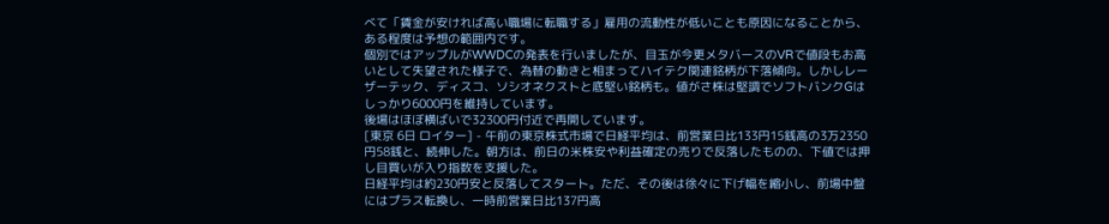べて「賃金が安ければ高い職場に転職する」雇用の流動性が低いことも原因になることから、ある程度は予想の範囲内です。
個別ではアップルがWWDCの発表を行いましたが、目玉が今更メタバースのVRで値段もお高いとして失望された様子で、為替の動きと相まってハイテク関連銘柄が下落傾向。しかしレーザーテック、ディスコ、ソシオネクストと底堅い銘柄も。値がさ株は堅調でソフトバンクGはしっかり6000円を維持しています。
後場はほぼ横ばいで32300円付近で再開しています。
[東京 6日 ロイター] - 午前の東京株式市場で日経平均は、前営業日比133円15銭高の3万2350円58銭と、続伸した。朝方は、前日の米株安や利益確定の売りで反落したものの、下値では押し目買いが入り指数を支援した。
日経平均は約230円安と反落してスタート。ただ、その後は徐々に下げ幅を縮小し、前場中盤にはプラス転換し、一時前営業日比137円高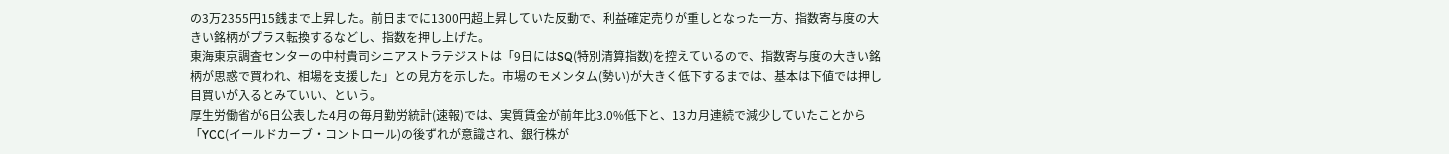の3万2355円15銭まで上昇した。前日までに1300円超上昇していた反動で、利益確定売りが重しとなった一方、指数寄与度の大きい銘柄がプラス転換するなどし、指数を押し上げた。
東海東京調査センターの中村貴司シニアストラテジストは「9日にはSQ(特別清算指数)を控えているので、指数寄与度の大きい銘柄が思惑で買われ、相場を支援した」との見方を示した。市場のモメンタム(勢い)が大きく低下するまでは、基本は下値では押し目買いが入るとみていい、という。
厚生労働省が6日公表した4月の毎月勤労統計(速報)では、実質賃金が前年比3.0%低下と、13カ月連続で減少していたことから「YCC(イールドカーブ・コントロール)の後ずれが意識され、銀行株が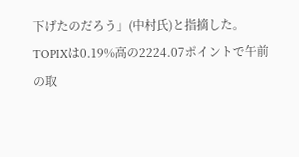下げたのだろう」(中村氏)と指摘した。
TOPIXは0.19%高の2224.07ポイントで午前の取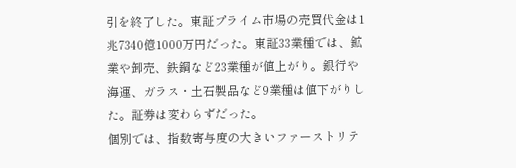引を終了した。東証プライム市場の売買代金は1兆7340億1000万円だった。東証33業種では、鉱業や卸売、鉄鋼など23業種が値上がり。銀行や海運、ガラス・土石製品など9業種は値下がりした。証券は変わらずだった。
個別では、指数寄与度の大きいファーストリテ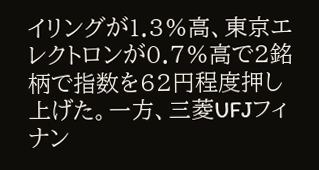イリングが1.3%高、東京エレクトロンが0.7%高で2銘柄で指数を62円程度押し上げた。一方、三菱UFJフィナン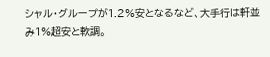シャル・グループが1.2%安となるなど、大手行は軒並み1%超安と軟調。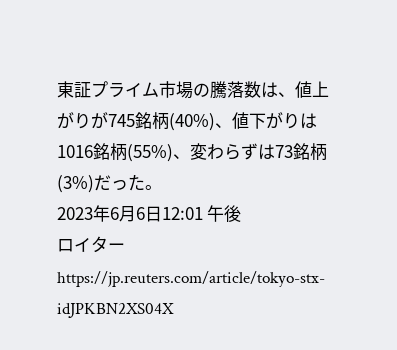東証プライム市場の騰落数は、値上がりが745銘柄(40%)、値下がりは1016銘柄(55%)、変わらずは73銘柄(3%)だった。
2023年6月6日12:01 午後
ロイター
https://jp.reuters.com/article/tokyo-stx-idJPKBN2XS04X